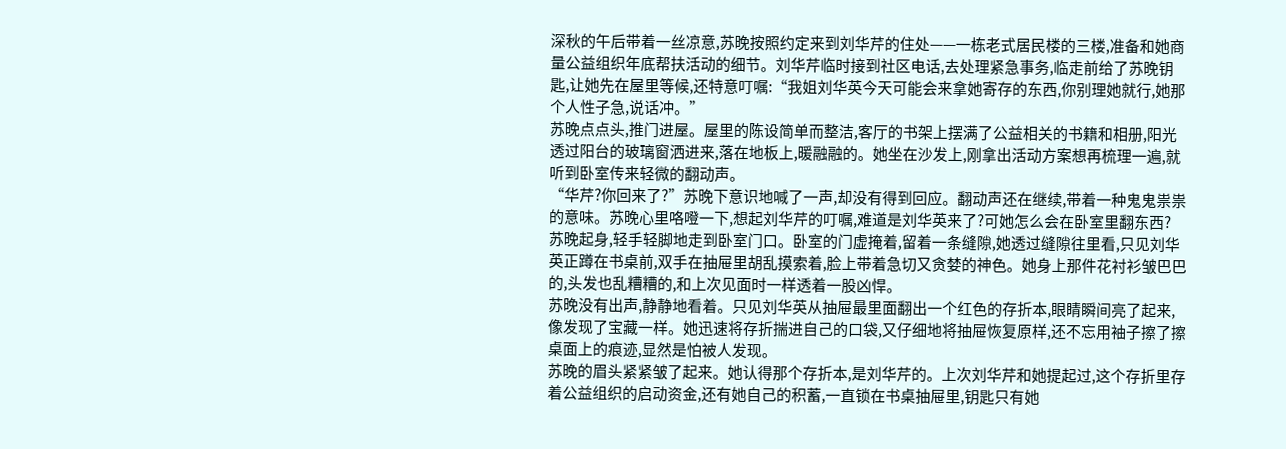深秋的午后带着一丝凉意,苏晚按照约定来到刘华芹的住处——一栋老式居民楼的三楼,准备和她商量公益组织年底帮扶活动的细节。刘华芹临时接到社区电话,去处理紧急事务,临走前给了苏晚钥匙,让她先在屋里等候,还特意叮嘱:“我姐刘华英今天可能会来拿她寄存的东西,你别理她就行,她那个人性子急,说话冲。”
苏晚点点头,推门进屋。屋里的陈设简单而整洁,客厅的书架上摆满了公益相关的书籍和相册,阳光透过阳台的玻璃窗洒进来,落在地板上,暖融融的。她坐在沙发上,刚拿出活动方案想再梳理一遍,就听到卧室传来轻微的翻动声。
“华芹?你回来了?”苏晚下意识地喊了一声,却没有得到回应。翻动声还在继续,带着一种鬼鬼祟祟的意味。苏晚心里咯噔一下,想起刘华芹的叮嘱,难道是刘华英来了?可她怎么会在卧室里翻东西?
苏晚起身,轻手轻脚地走到卧室门口。卧室的门虚掩着,留着一条缝隙,她透过缝隙往里看,只见刘华英正蹲在书桌前,双手在抽屉里胡乱摸索着,脸上带着急切又贪婪的神色。她身上那件花衬衫皱巴巴的,头发也乱糟糟的,和上次见面时一样透着一股凶悍。
苏晚没有出声,静静地看着。只见刘华英从抽屉最里面翻出一个红色的存折本,眼睛瞬间亮了起来,像发现了宝藏一样。她迅速将存折揣进自己的口袋,又仔细地将抽屉恢复原样,还不忘用袖子擦了擦桌面上的痕迹,显然是怕被人发现。
苏晚的眉头紧紧皱了起来。她认得那个存折本,是刘华芹的。上次刘华芹和她提起过,这个存折里存着公益组织的启动资金,还有她自己的积蓄,一直锁在书桌抽屉里,钥匙只有她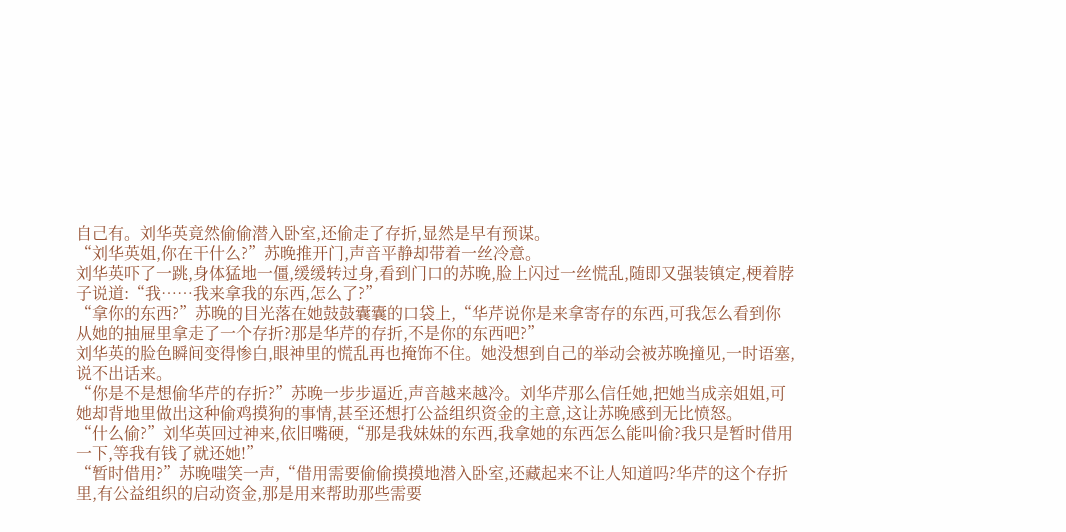自己有。刘华英竟然偷偷潜入卧室,还偷走了存折,显然是早有预谋。
“刘华英姐,你在干什么?”苏晚推开门,声音平静却带着一丝冷意。
刘华英吓了一跳,身体猛地一僵,缓缓转过身,看到门口的苏晚,脸上闪过一丝慌乱,随即又强装镇定,梗着脖子说道:“我……我来拿我的东西,怎么了?”
“拿你的东西?”苏晚的目光落在她鼓鼓囊囊的口袋上,“华芹说你是来拿寄存的东西,可我怎么看到你从她的抽屉里拿走了一个存折?那是华芹的存折,不是你的东西吧?”
刘华英的脸色瞬间变得惨白,眼神里的慌乱再也掩饰不住。她没想到自己的举动会被苏晚撞见,一时语塞,说不出话来。
“你是不是想偷华芹的存折?”苏晚一步步逼近,声音越来越冷。刘华芹那么信任她,把她当成亲姐姐,可她却背地里做出这种偷鸡摸狗的事情,甚至还想打公益组织资金的主意,这让苏晚感到无比愤怒。
“什么偷?”刘华英回过神来,依旧嘴硬,“那是我妹妹的东西,我拿她的东西怎么能叫偷?我只是暂时借用一下,等我有钱了就还她!”
“暂时借用?”苏晚嗤笑一声,“借用需要偷偷摸摸地潜入卧室,还藏起来不让人知道吗?华芹的这个存折里,有公益组织的启动资金,那是用来帮助那些需要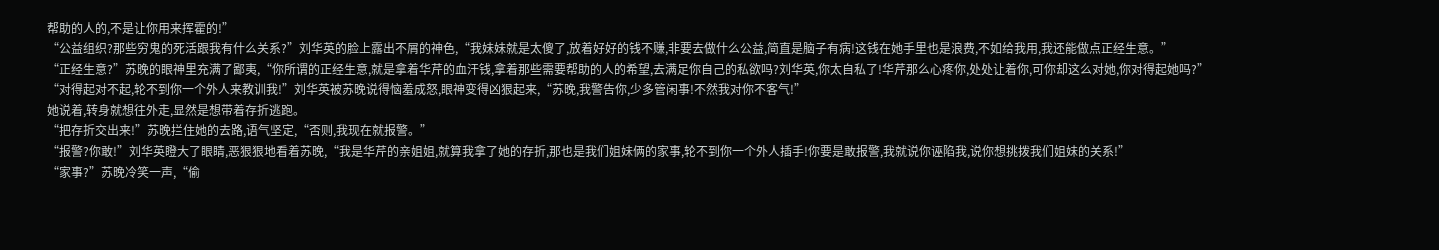帮助的人的,不是让你用来挥霍的!”
“公益组织?那些穷鬼的死活跟我有什么关系?”刘华英的脸上露出不屑的神色,“我妹妹就是太傻了,放着好好的钱不赚,非要去做什么公益,简直是脑子有病!这钱在她手里也是浪费,不如给我用,我还能做点正经生意。”
“正经生意?”苏晚的眼神里充满了鄙夷,“你所谓的正经生意,就是拿着华芹的血汗钱,拿着那些需要帮助的人的希望,去满足你自己的私欲吗?刘华英,你太自私了!华芹那么心疼你,处处让着你,可你却这么对她,你对得起她吗?”
“对得起对不起,轮不到你一个外人来教训我!”刘华英被苏晚说得恼羞成怒,眼神变得凶狠起来,“苏晚,我警告你,少多管闲事!不然我对你不客气!”
她说着,转身就想往外走,显然是想带着存折逃跑。
“把存折交出来!”苏晚拦住她的去路,语气坚定,“否则,我现在就报警。”
“报警?你敢!”刘华英瞪大了眼睛,恶狠狠地看着苏晚,“我是华芹的亲姐姐,就算我拿了她的存折,那也是我们姐妹俩的家事,轮不到你一个外人插手!你要是敢报警,我就说你诬陷我,说你想挑拨我们姐妹的关系!”
“家事?”苏晚冷笑一声,“偷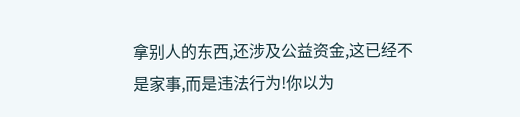拿别人的东西,还涉及公益资金,这已经不是家事,而是违法行为!你以为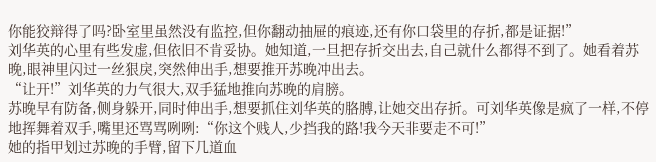你能狡辩得了吗?卧室里虽然没有监控,但你翻动抽屉的痕迹,还有你口袋里的存折,都是证据!”
刘华英的心里有些发虚,但依旧不肯妥协。她知道,一旦把存折交出去,自己就什么都得不到了。她看着苏晚,眼神里闪过一丝狠戾,突然伸出手,想要推开苏晚冲出去。
“让开!”刘华英的力气很大,双手猛地推向苏晚的肩膀。
苏晚早有防备,侧身躲开,同时伸出手,想要抓住刘华英的胳膊,让她交出存折。可刘华英像是疯了一样,不停地挥舞着双手,嘴里还骂骂咧咧:“你这个贱人,少挡我的路!我今天非要走不可!”
她的指甲划过苏晚的手臂,留下几道血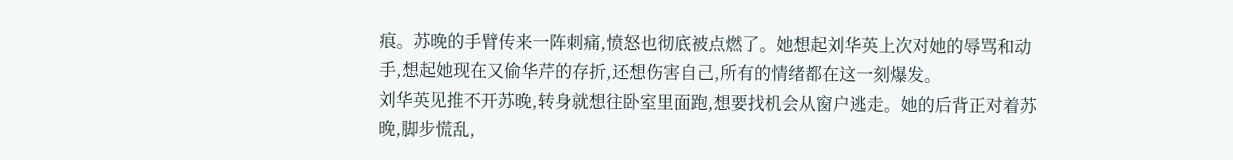痕。苏晚的手臂传来一阵刺痛,愤怒也彻底被点燃了。她想起刘华英上次对她的辱骂和动手,想起她现在又偷华芹的存折,还想伤害自己,所有的情绪都在这一刻爆发。
刘华英见推不开苏晚,转身就想往卧室里面跑,想要找机会从窗户逃走。她的后背正对着苏晚,脚步慌乱,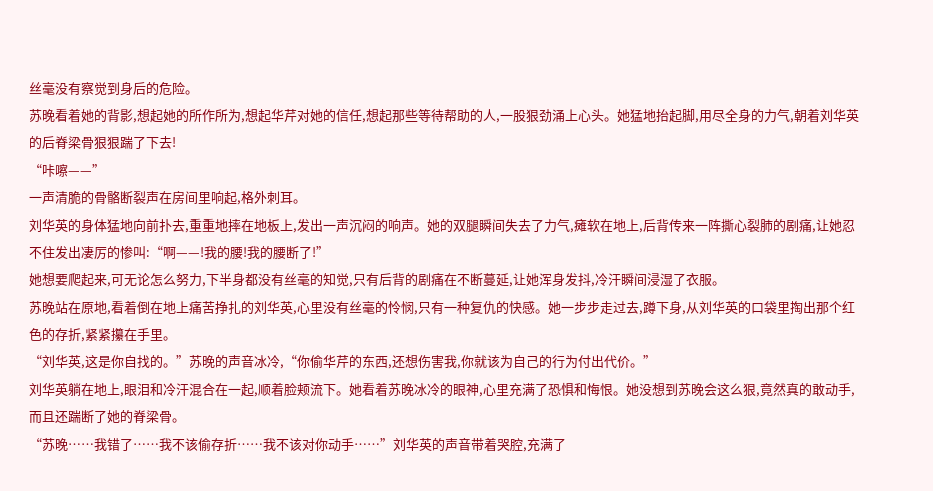丝毫没有察觉到身后的危险。
苏晚看着她的背影,想起她的所作所为,想起华芹对她的信任,想起那些等待帮助的人,一股狠劲涌上心头。她猛地抬起脚,用尽全身的力气,朝着刘华英的后脊梁骨狠狠踹了下去!
“咔嚓——”
一声清脆的骨骼断裂声在房间里响起,格外刺耳。
刘华英的身体猛地向前扑去,重重地摔在地板上,发出一声沉闷的响声。她的双腿瞬间失去了力气,瘫软在地上,后背传来一阵撕心裂肺的剧痛,让她忍不住发出凄厉的惨叫:“啊——!我的腰!我的腰断了!”
她想要爬起来,可无论怎么努力,下半身都没有丝毫的知觉,只有后背的剧痛在不断蔓延,让她浑身发抖,冷汗瞬间浸湿了衣服。
苏晚站在原地,看着倒在地上痛苦挣扎的刘华英,心里没有丝毫的怜悯,只有一种复仇的快感。她一步步走过去,蹲下身,从刘华英的口袋里掏出那个红色的存折,紧紧攥在手里。
“刘华英,这是你自找的。”苏晚的声音冰冷,“你偷华芹的东西,还想伤害我,你就该为自己的行为付出代价。”
刘华英躺在地上,眼泪和冷汗混合在一起,顺着脸颊流下。她看着苏晚冰冷的眼神,心里充满了恐惧和悔恨。她没想到苏晚会这么狠,竟然真的敢动手,而且还踹断了她的脊梁骨。
“苏晚……我错了……我不该偷存折……我不该对你动手……”刘华英的声音带着哭腔,充满了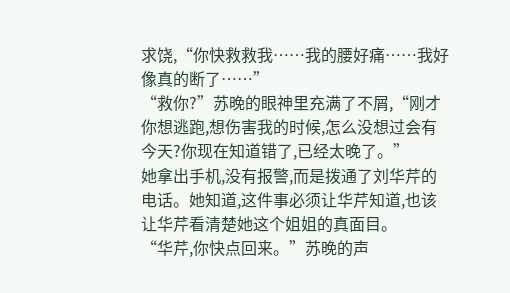求饶,“你快救救我……我的腰好痛……我好像真的断了……”
“救你?”苏晚的眼神里充满了不屑,“刚才你想逃跑,想伤害我的时候,怎么没想过会有今天?你现在知道错了,已经太晚了。”
她拿出手机,没有报警,而是拨通了刘华芹的电话。她知道,这件事必须让华芹知道,也该让华芹看清楚她这个姐姐的真面目。
“华芹,你快点回来。”苏晚的声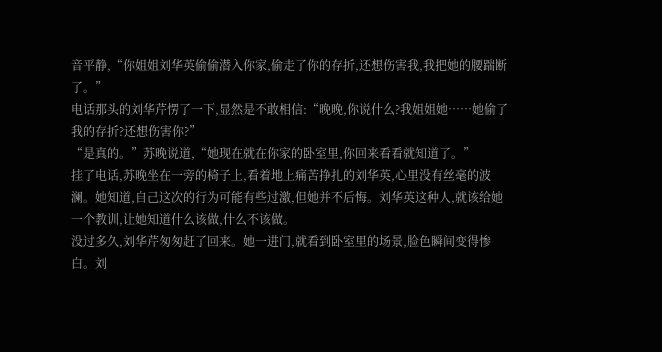音平静,“你姐姐刘华英偷偷潜入你家,偷走了你的存折,还想伤害我,我把她的腰踹断了。”
电话那头的刘华芹愣了一下,显然是不敢相信:“晚晚,你说什么?我姐姐她……她偷了我的存折?还想伤害你?”
“是真的。”苏晚说道,“她现在就在你家的卧室里,你回来看看就知道了。”
挂了电话,苏晚坐在一旁的椅子上,看着地上痛苦挣扎的刘华英,心里没有丝毫的波澜。她知道,自己这次的行为可能有些过激,但她并不后悔。刘华英这种人,就该给她一个教训,让她知道什么该做,什么不该做。
没过多久,刘华芹匆匆赶了回来。她一进门,就看到卧室里的场景,脸色瞬间变得惨白。刘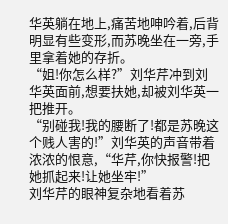华英躺在地上,痛苦地呻吟着,后背明显有些变形,而苏晚坐在一旁,手里拿着她的存折。
“姐!你怎么样?”刘华芹冲到刘华英面前,想要扶她,却被刘华英一把推开。
“别碰我!我的腰断了!都是苏晚这个贱人害的!”刘华英的声音带着浓浓的恨意,“华芹,你快报警!把她抓起来!让她坐牢!”
刘华芹的眼神复杂地看着苏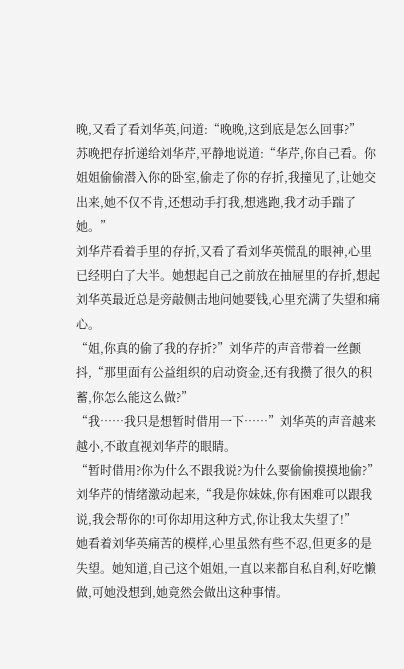晚,又看了看刘华英,问道:“晚晚,这到底是怎么回事?”
苏晚把存折递给刘华芹,平静地说道:“华芹,你自己看。你姐姐偷偷潜入你的卧室,偷走了你的存折,我撞见了,让她交出来,她不仅不肯,还想动手打我,想逃跑,我才动手踹了她。”
刘华芹看着手里的存折,又看了看刘华英慌乱的眼神,心里已经明白了大半。她想起自己之前放在抽屉里的存折,想起刘华英最近总是旁敲侧击地问她要钱,心里充满了失望和痛心。
“姐,你真的偷了我的存折?”刘华芹的声音带着一丝颤抖,“那里面有公益组织的启动资金,还有我攒了很久的积蓄,你怎么能这么做?”
“我……我只是想暂时借用一下……”刘华英的声音越来越小,不敢直视刘华芹的眼睛。
“暂时借用?你为什么不跟我说?为什么要偷偷摸摸地偷?”刘华芹的情绪激动起来,“我是你妹妹,你有困难可以跟我说,我会帮你的!可你却用这种方式,你让我太失望了!”
她看着刘华英痛苦的模样,心里虽然有些不忍,但更多的是失望。她知道,自己这个姐姐,一直以来都自私自利,好吃懒做,可她没想到,她竟然会做出这种事情。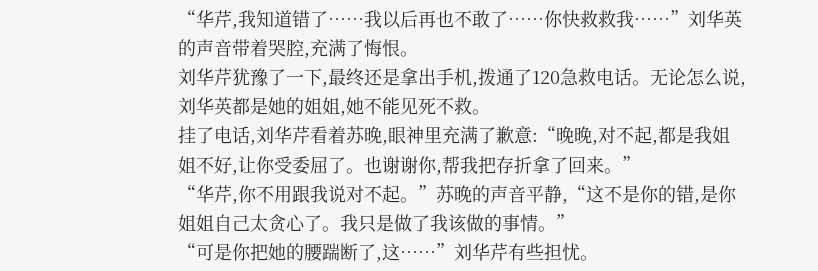“华芹,我知道错了……我以后再也不敢了……你快救救我……”刘华英的声音带着哭腔,充满了悔恨。
刘华芹犹豫了一下,最终还是拿出手机,拨通了120急救电话。无论怎么说,刘华英都是她的姐姐,她不能见死不救。
挂了电话,刘华芹看着苏晚,眼神里充满了歉意:“晚晚,对不起,都是我姐姐不好,让你受委屈了。也谢谢你,帮我把存折拿了回来。”
“华芹,你不用跟我说对不起。”苏晚的声音平静,“这不是你的错,是你姐姐自己太贪心了。我只是做了我该做的事情。”
“可是你把她的腰踹断了,这……”刘华芹有些担忧。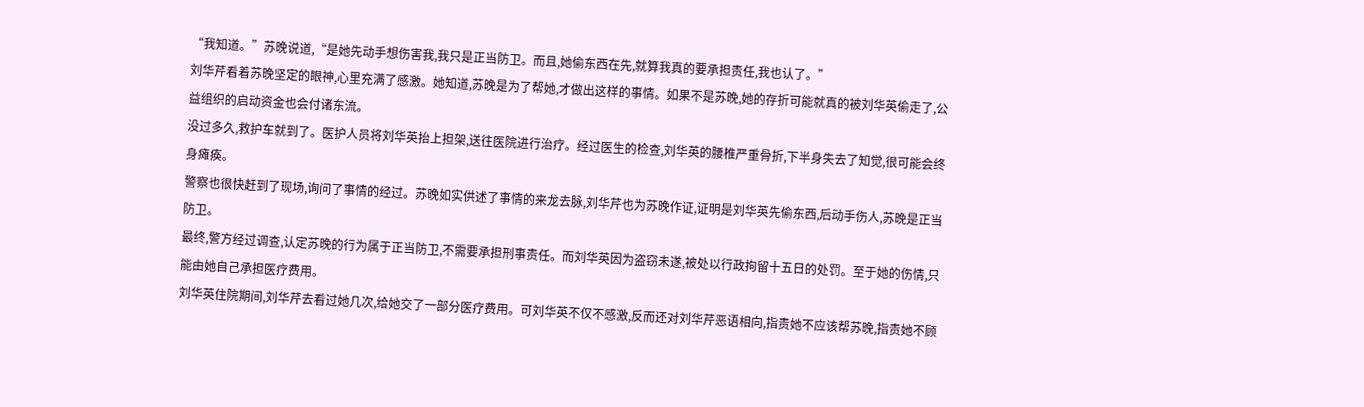“我知道。”苏晚说道,“是她先动手想伤害我,我只是正当防卫。而且,她偷东西在先,就算我真的要承担责任,我也认了。”
刘华芹看着苏晚坚定的眼神,心里充满了感激。她知道,苏晚是为了帮她,才做出这样的事情。如果不是苏晚,她的存折可能就真的被刘华英偷走了,公益组织的启动资金也会付诸东流。
没过多久,救护车就到了。医护人员将刘华英抬上担架,送往医院进行治疗。经过医生的检查,刘华英的腰椎严重骨折,下半身失去了知觉,很可能会终身瘫痪。
警察也很快赶到了现场,询问了事情的经过。苏晚如实供述了事情的来龙去脉,刘华芹也为苏晚作证,证明是刘华英先偷东西,后动手伤人,苏晚是正当防卫。
最终,警方经过调查,认定苏晚的行为属于正当防卫,不需要承担刑事责任。而刘华英因为盗窃未遂,被处以行政拘留十五日的处罚。至于她的伤情,只能由她自己承担医疗费用。
刘华英住院期间,刘华芹去看过她几次,给她交了一部分医疗费用。可刘华英不仅不感激,反而还对刘华芹恶语相向,指责她不应该帮苏晚,指责她不顾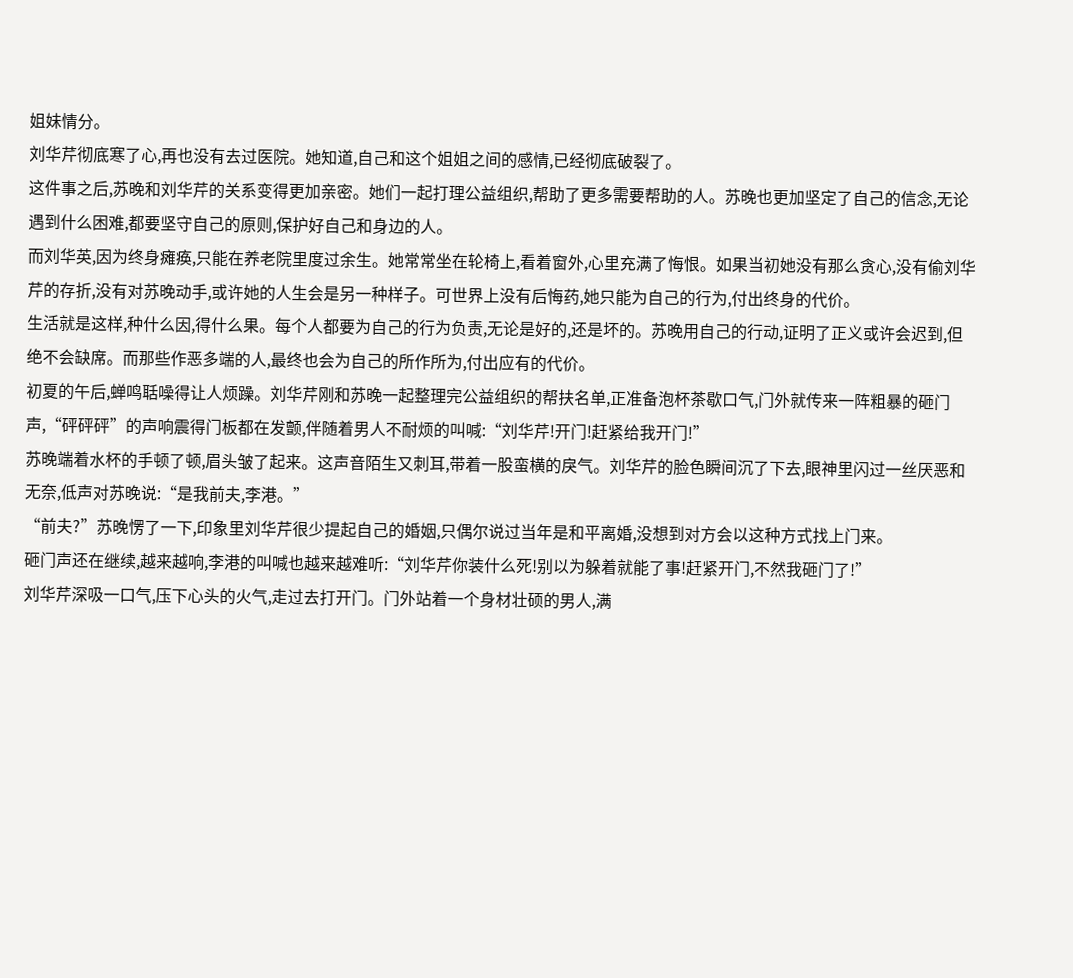姐妹情分。
刘华芹彻底寒了心,再也没有去过医院。她知道,自己和这个姐姐之间的感情,已经彻底破裂了。
这件事之后,苏晚和刘华芹的关系变得更加亲密。她们一起打理公益组织,帮助了更多需要帮助的人。苏晚也更加坚定了自己的信念,无论遇到什么困难,都要坚守自己的原则,保护好自己和身边的人。
而刘华英,因为终身瘫痪,只能在养老院里度过余生。她常常坐在轮椅上,看着窗外,心里充满了悔恨。如果当初她没有那么贪心,没有偷刘华芹的存折,没有对苏晚动手,或许她的人生会是另一种样子。可世界上没有后悔药,她只能为自己的行为,付出终身的代价。
生活就是这样,种什么因,得什么果。每个人都要为自己的行为负责,无论是好的,还是坏的。苏晚用自己的行动,证明了正义或许会迟到,但绝不会缺席。而那些作恶多端的人,最终也会为自己的所作所为,付出应有的代价。
初夏的午后,蝉鸣聒噪得让人烦躁。刘华芹刚和苏晚一起整理完公益组织的帮扶名单,正准备泡杯茶歇口气,门外就传来一阵粗暴的砸门声,“砰砰砰”的声响震得门板都在发颤,伴随着男人不耐烦的叫喊:“刘华芹!开门!赶紧给我开门!”
苏晚端着水杯的手顿了顿,眉头皱了起来。这声音陌生又刺耳,带着一股蛮横的戾气。刘华芹的脸色瞬间沉了下去,眼神里闪过一丝厌恶和无奈,低声对苏晚说:“是我前夫,李港。”
“前夫?”苏晚愣了一下,印象里刘华芹很少提起自己的婚姻,只偶尔说过当年是和平离婚,没想到对方会以这种方式找上门来。
砸门声还在继续,越来越响,李港的叫喊也越来越难听:“刘华芹你装什么死!别以为躲着就能了事!赶紧开门,不然我砸门了!”
刘华芹深吸一口气,压下心头的火气,走过去打开门。门外站着一个身材壮硕的男人,满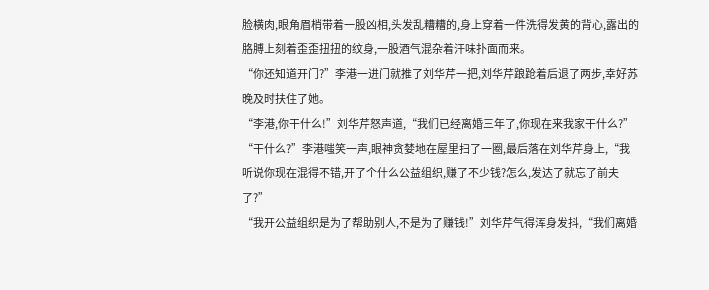脸横肉,眼角眉梢带着一股凶相,头发乱糟糟的,身上穿着一件洗得发黄的背心,露出的胳膊上刻着歪歪扭扭的纹身,一股酒气混杂着汗味扑面而来。
“你还知道开门?”李港一进门就推了刘华芹一把,刘华芹踉跄着后退了两步,幸好苏晚及时扶住了她。
“李港,你干什么!”刘华芹怒声道,“我们已经离婚三年了,你现在来我家干什么?”
“干什么?”李港嗤笑一声,眼神贪婪地在屋里扫了一圈,最后落在刘华芹身上,“我听说你现在混得不错,开了个什么公益组织,赚了不少钱?怎么,发达了就忘了前夫了?”
“我开公益组织是为了帮助别人,不是为了赚钱!”刘华芹气得浑身发抖,“我们离婚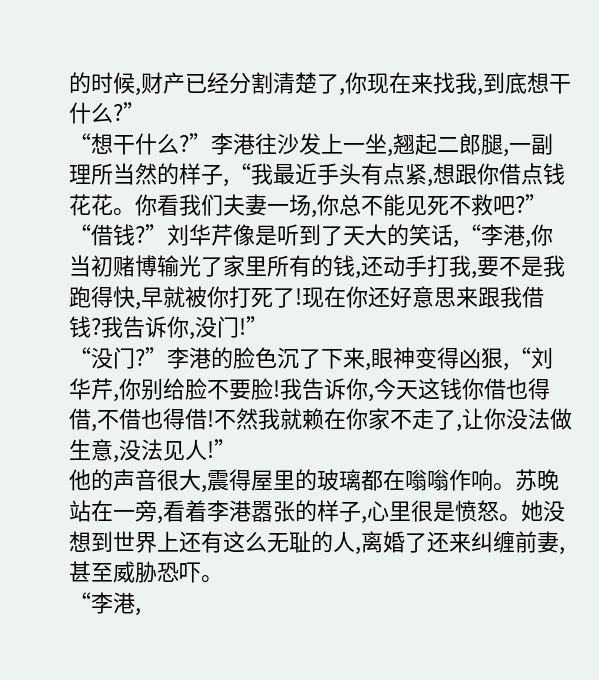的时候,财产已经分割清楚了,你现在来找我,到底想干什么?”
“想干什么?”李港往沙发上一坐,翘起二郎腿,一副理所当然的样子,“我最近手头有点紧,想跟你借点钱花花。你看我们夫妻一场,你总不能见死不救吧?”
“借钱?”刘华芹像是听到了天大的笑话,“李港,你当初赌博输光了家里所有的钱,还动手打我,要不是我跑得快,早就被你打死了!现在你还好意思来跟我借钱?我告诉你,没门!”
“没门?”李港的脸色沉了下来,眼神变得凶狠,“刘华芹,你别给脸不要脸!我告诉你,今天这钱你借也得借,不借也得借!不然我就赖在你家不走了,让你没法做生意,没法见人!”
他的声音很大,震得屋里的玻璃都在嗡嗡作响。苏晚站在一旁,看着李港嚣张的样子,心里很是愤怒。她没想到世界上还有这么无耻的人,离婚了还来纠缠前妻,甚至威胁恐吓。
“李港,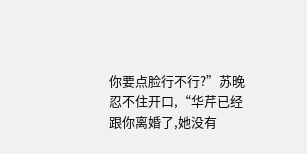你要点脸行不行?”苏晚忍不住开口,“华芹已经跟你离婚了,她没有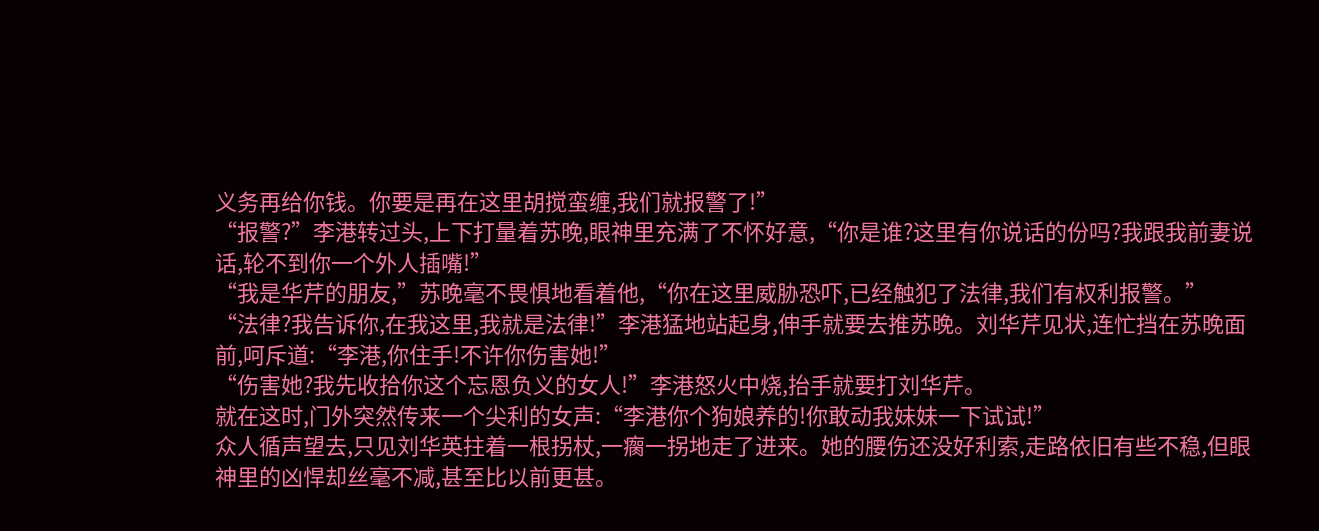义务再给你钱。你要是再在这里胡搅蛮缠,我们就报警了!”
“报警?”李港转过头,上下打量着苏晚,眼神里充满了不怀好意,“你是谁?这里有你说话的份吗?我跟我前妻说话,轮不到你一个外人插嘴!”
“我是华芹的朋友,”苏晚毫不畏惧地看着他,“你在这里威胁恐吓,已经触犯了法律,我们有权利报警。”
“法律?我告诉你,在我这里,我就是法律!”李港猛地站起身,伸手就要去推苏晚。刘华芹见状,连忙挡在苏晚面前,呵斥道:“李港,你住手!不许你伤害她!”
“伤害她?我先收拾你这个忘恩负义的女人!”李港怒火中烧,抬手就要打刘华芹。
就在这时,门外突然传来一个尖利的女声:“李港你个狗娘养的!你敢动我妹妹一下试试!”
众人循声望去,只见刘华英拄着一根拐杖,一瘸一拐地走了进来。她的腰伤还没好利索,走路依旧有些不稳,但眼神里的凶悍却丝毫不减,甚至比以前更甚。